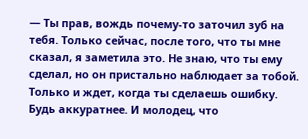— Ты прав, вождь почему-то заточил зуб на тебя. Только сейчас, после того, что ты мне сказал, я заметила это. Не знаю, что ты ему сделал, но он пристально наблюдает за тобой. Только и ждет, когда ты сделаешь ошибку. Будь аккуратнее. И молодец, что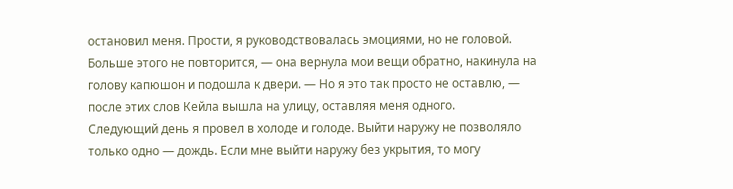остановил меня. Прости, я руководствовалась эмоциями, но не головой. Больше этого не повторится, — она вернула мои вещи обратно, накинула на голову капюшон и подошла к двери. — Но я это так просто не оставлю, — после этих слов Кейла вышла на улицу, оставляя меня одного.
Следующий день я провел в холоде и голоде. Выйти наружу не позволяло только одно — дождь. Если мне выйти наружу без укрытия, то могу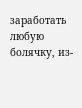заработать любую болячку, из-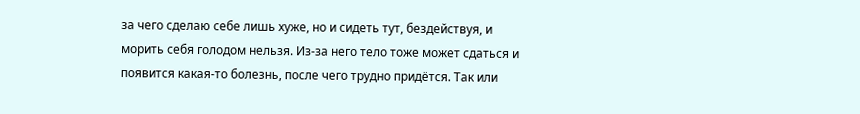за чего сделаю себе лишь хуже, но и сидеть тут, бездействуя, и морить себя голодом нельзя. Из-за него тело тоже может сдаться и появится какая-то болезнь, после чего трудно придётся. Так или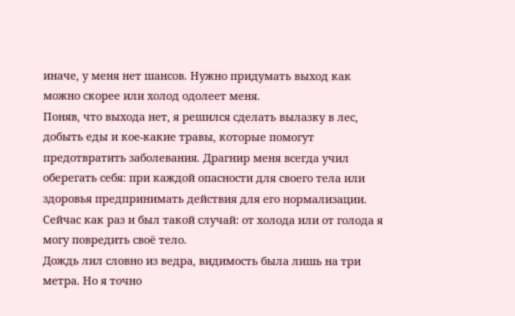иначе, у меня нет шансов. Нужно придумать выход как можно скорее или холод одолеет меня.
Поняв, что выхода нет, я решился сделать вылазку в лес, добыть еды и кое-какие травы, которые помогут предотвратить заболевания. Драгнир меня всегда учил оберегать себя: при каждой опасности для своего тела или здоровья предпринимать действия для его нормализации. Сейчас как раз и был такой случай: от холода или от голода я могу повредить своё тело.
Дождь лил словно из ведра, видимость была лишь на три метра. Но я точно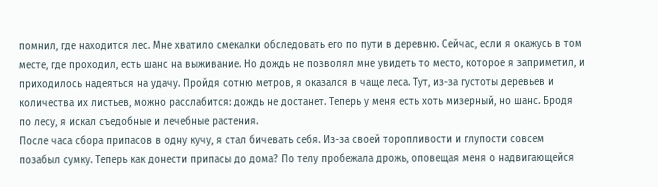помнил, где находится лес. Мне хватило смекалки обследовать его по пути в деревню. Сейчас, если я окажусь в том месте, где проходил, есть шанс на выживание. Но дождь не позволял мне увидеть то место, которое я заприметил, и приходилось надеяться на удачу. Пройдя сотню метров, я оказался в чаще леса. Тут, из-за густоты деревьев и количества их листьев, можно расслабится: дождь не достанет. Теперь у меня есть хоть мизерный, но шанс. Бродя по лесу, я искал съедобные и лечебные растения.
После часа сбора припасов в одну кучу, я стал бичевать себя. Из-за своей торопливости и глупости совсем позабыл сумку. Теперь как донести припасы до дома? По телу пробежала дрожь, оповещая меня о надвигающейся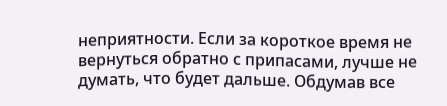неприятности. Если за короткое время не вернуться обратно с припасами, лучше не думать, что будет дальше. Обдумав все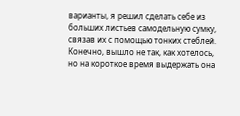варианты, я решил сделать себе из больших листьев самодельную сумку, связав их с помощью тонких стеблей.
Конечно, вышло не так, как хотелось, но на короткое время выдержать она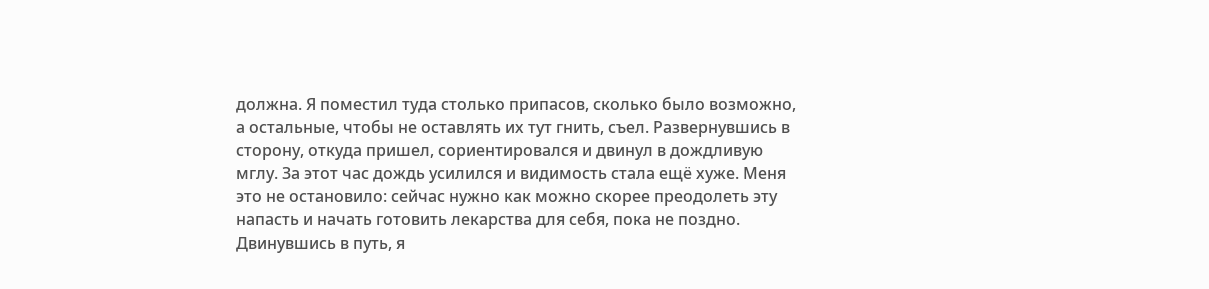должна. Я поместил туда столько припасов, сколько было возможно, а остальные, чтобы не оставлять их тут гнить, съел. Развернувшись в сторону, откуда пришел, сориентировался и двинул в дождливую мглу. За этот час дождь усилился и видимость стала ещё хуже. Меня это не остановило: сейчас нужно как можно скорее преодолеть эту напасть и начать готовить лекарства для себя, пока не поздно. Двинувшись в путь, я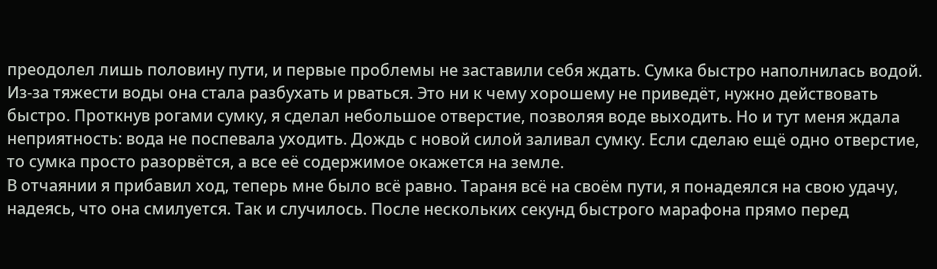преодолел лишь половину пути, и первые проблемы не заставили себя ждать. Сумка быстро наполнилась водой. Из-за тяжести воды она стала разбухать и рваться. Это ни к чему хорошему не приведёт, нужно действовать быстро. Проткнув рогами сумку, я сделал небольшое отверстие, позволяя воде выходить. Но и тут меня ждала неприятность: вода не поспевала уходить. Дождь с новой силой заливал сумку. Если сделаю ещё одно отверстие, то сумка просто разорвётся, а все её содержимое окажется на земле.
В отчаянии я прибавил ход, теперь мне было всё равно. Тараня всё на своём пути, я понадеялся на свою удачу, надеясь, что она смилуется. Так и случилось. После нескольких секунд быстрого марафона прямо перед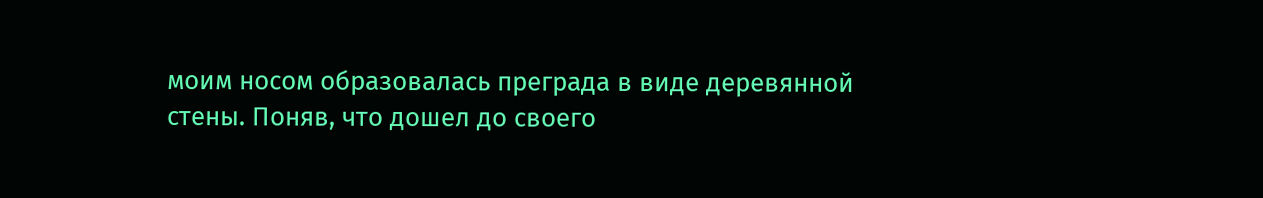моим носом образовалась преграда в виде деревянной стены. Поняв, что дошел до своего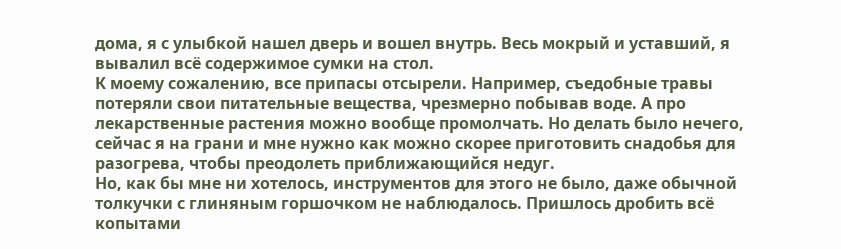дома, я с улыбкой нашел дверь и вошел внутрь. Весь мокрый и уставший, я вывалил всё содержимое сумки на стол.
К моему сожалению, все припасы отсырели. Например, съедобные травы потеряли свои питательные вещества, чрезмерно побывав воде. А про лекарственные растения можно вообще промолчать. Но делать было нечего, сейчас я на грани и мне нужно как можно скорее приготовить снадобья для разогрева, чтобы преодолеть приближающийся недуг.
Но, как бы мне ни хотелось, инструментов для этого не было, даже обычной толкучки с глиняным горшочком не наблюдалось. Пришлось дробить всё копытами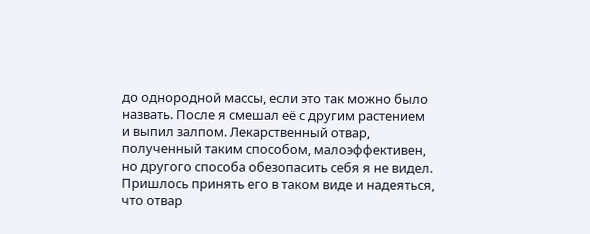до однородной массы, если это так можно было назвать. После я смешал её с другим растением и выпил залпом. Лекарственный отвар, полученный таким способом, малоэффективен, но другого способа обезопасить себя я не видел. Пришлось принять его в таком виде и надеяться, что отвар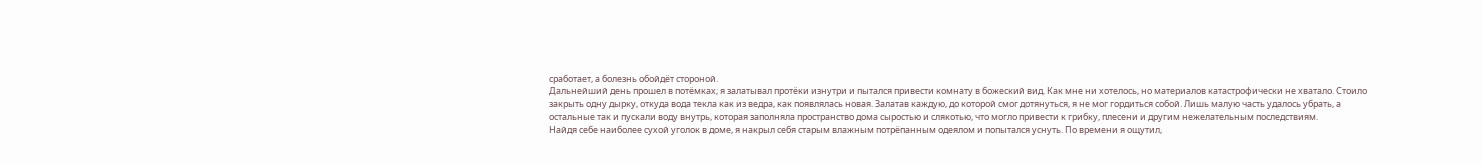сработает, а болезнь обойдёт стороной.
Дальнейший день прошел в потёмках; я залатывал протёки изнутри и пытался привести комнату в божеский вид. Как мне ни хотелось, но материалов катастрофически не хватало. Стоило закрыть одну дырку, откуда вода текла как из ведра, как появлялась новая. Залатав каждую, до которой смог дотянуться, я не мог гордиться собой. Лишь малую часть удалось убрать, а остальные так и пускали воду внутрь, которая заполняла пространство дома сыростью и слякотью, что могло привести к грибку, плесени и другим нежелательным последствиям.
Найдя себе наиболее сухой уголок в доме, я накрыл себя старым влажным потрёпанным одеялом и попытался уснуть. По времени я ощутил,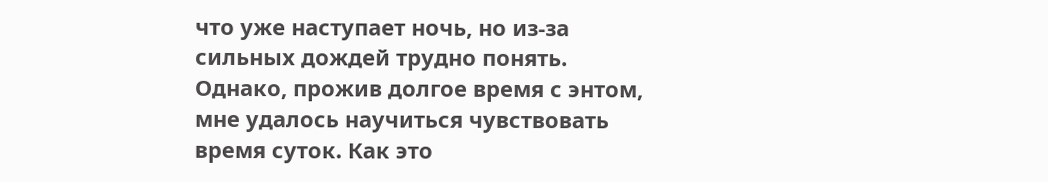что уже наступает ночь, но из-за сильных дождей трудно понять. Однако, прожив долгое время с энтом, мне удалось научиться чувствовать время суток. Как это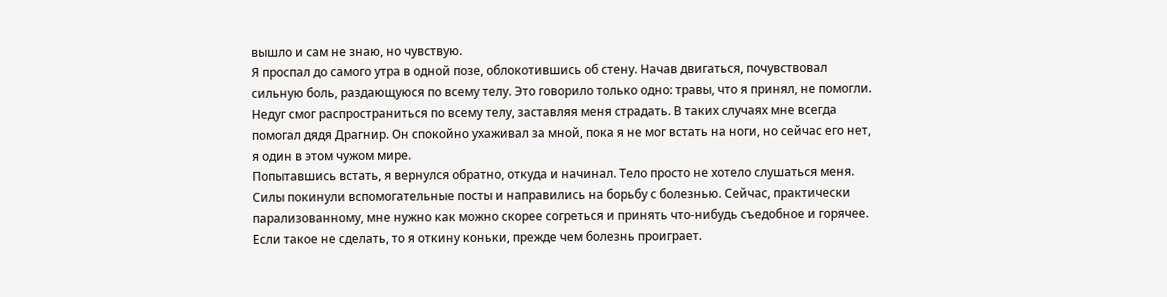вышло и сам не знаю, но чувствую.
Я проспал до самого утра в одной позе, облокотившись об стену. Начав двигаться, почувствовал сильную боль, раздающуюся по всему телу. Это говорило только одно: травы, что я принял, не помогли. Недуг смог распространиться по всему телу, заставляя меня страдать. В таких случаях мне всегда помогал дядя Драгнир. Он спокойно ухаживал за мной, пока я не мог встать на ноги, но сейчас его нет, я один в этом чужом мире.
Попытавшись встать, я вернулся обратно, откуда и начинал. Тело просто не хотело слушаться меня. Силы покинули вспомогательные посты и направились на борьбу с болезнью. Сейчас, практически парализованному, мне нужно как можно скорее согреться и принять что-нибудь съедобное и горячее. Если такое не сделать, то я откину коньки, прежде чем болезнь проиграет.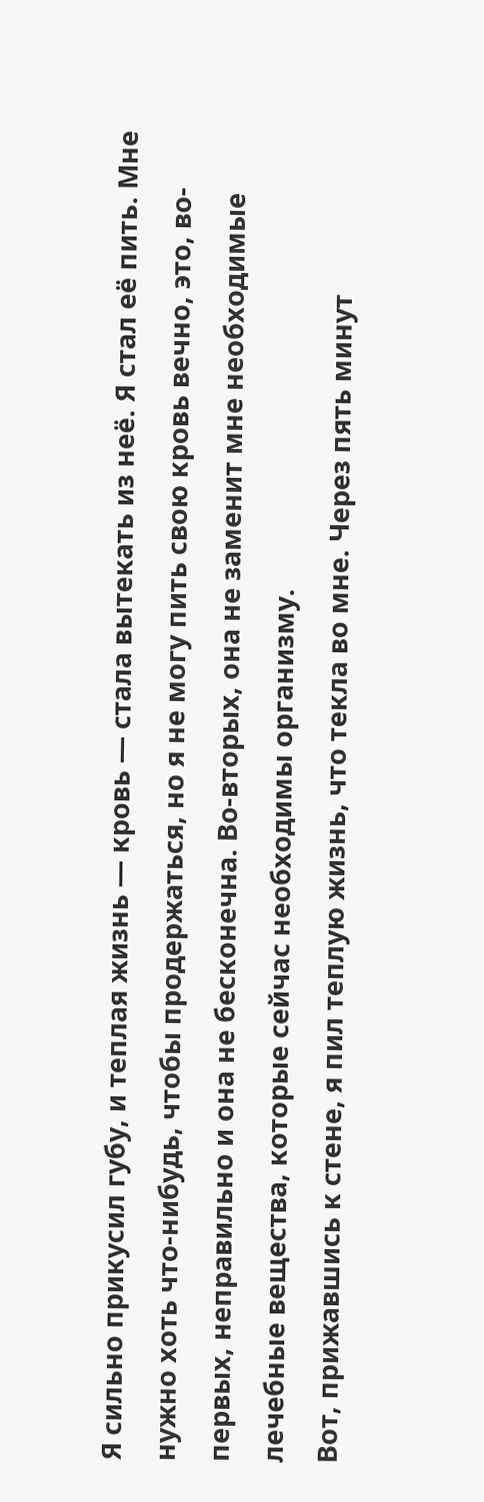Я сильно прикусил губу, и теплая жизнь — кровь — стала вытекать из неё. Я стал её пить. Мне нужно хоть что-нибудь, чтобы продержаться, но я не могу пить свою кровь вечно, это, во-первых, неправильно и она не бесконечна. Во-вторых, она не заменит мне необходимые лечебные вещества, которые сейчас необходимы организму.
Вот, прижавшись к стене, я пил теплую жизнь, что текла во мне. Через пять минут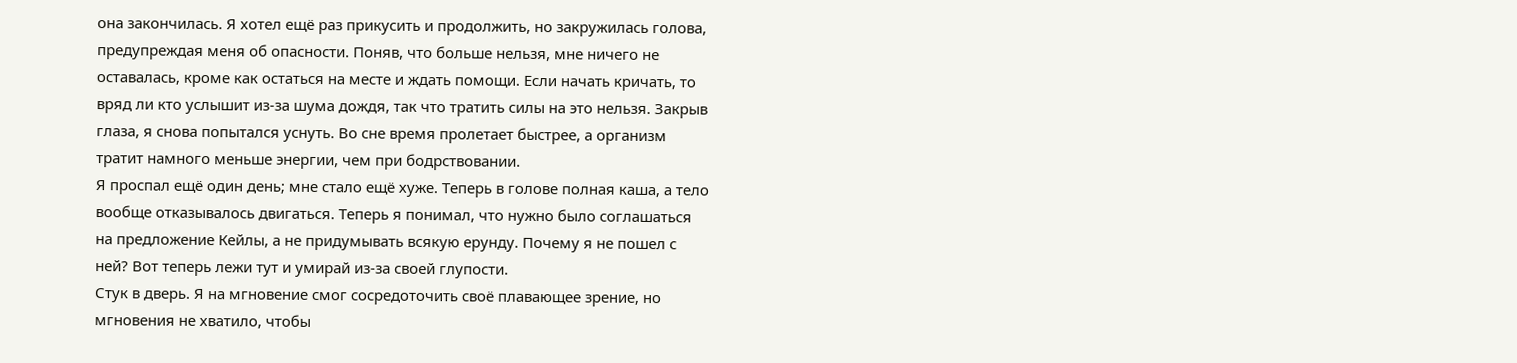она закончилась. Я хотел ещё раз прикусить и продолжить, но закружилась голова, предупреждая меня об опасности. Поняв, что больше нельзя, мне ничего не оставалась, кроме как остаться на месте и ждать помощи. Если начать кричать, то вряд ли кто услышит из-за шума дождя, так что тратить силы на это нельзя. Закрыв глаза, я снова попытался уснуть. Во сне время пролетает быстрее, а организм тратит намного меньше энергии, чем при бодрствовании.
Я проспал ещё один день; мне стало ещё хуже. Теперь в голове полная каша, а тело вообще отказывалось двигаться. Теперь я понимал, что нужно было соглашаться на предложение Кейлы, а не придумывать всякую ерунду. Почему я не пошел с ней? Вот теперь лежи тут и умирай из-за своей глупости.
Стук в дверь. Я на мгновение смог сосредоточить своё плавающее зрение, но мгновения не хватило, чтобы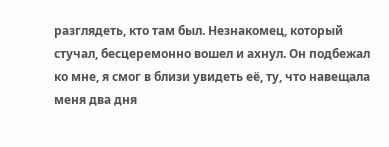разглядеть, кто там был. Незнакомец, который стучал, бесцеремонно вошел и ахнул. Он подбежал ко мне, я смог в близи увидеть её, ту, что навещала меня два дня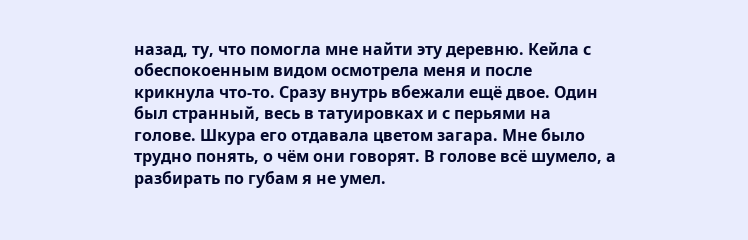назад, ту, что помогла мне найти эту деревню. Кейла с обеспокоенным видом осмотрела меня и после крикнула что-то. Сразу внутрь вбежали ещё двое. Один был странный, весь в татуировках и с перьями на голове. Шкура его отдавала цветом загара. Мне было трудно понять, о чём они говорят. В голове всё шумело, а разбирать по губам я не умел.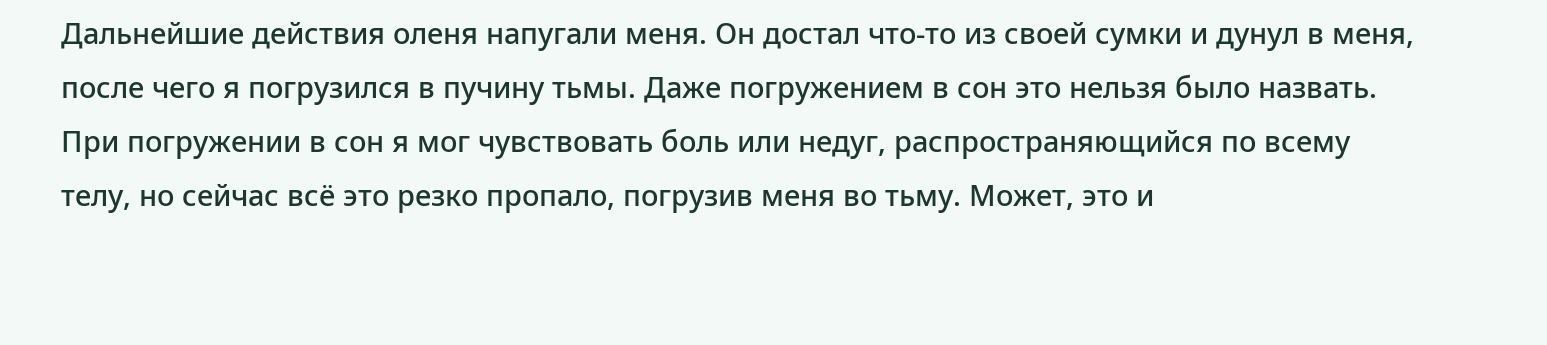Дальнейшие действия оленя напугали меня. Он достал что-то из своей сумки и дунул в меня, после чего я погрузился в пучину тьмы. Даже погружением в сон это нельзя было назвать. При погружении в сон я мог чувствовать боль или недуг, распространяющийся по всему телу, но сейчас всё это резко пропало, погрузив меня во тьму. Может, это и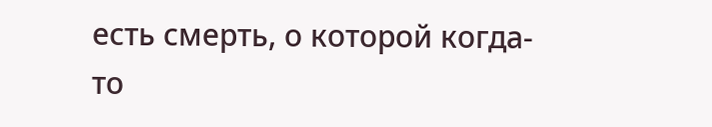есть смерть, о которой когда-то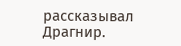рассказывал Драгнир.